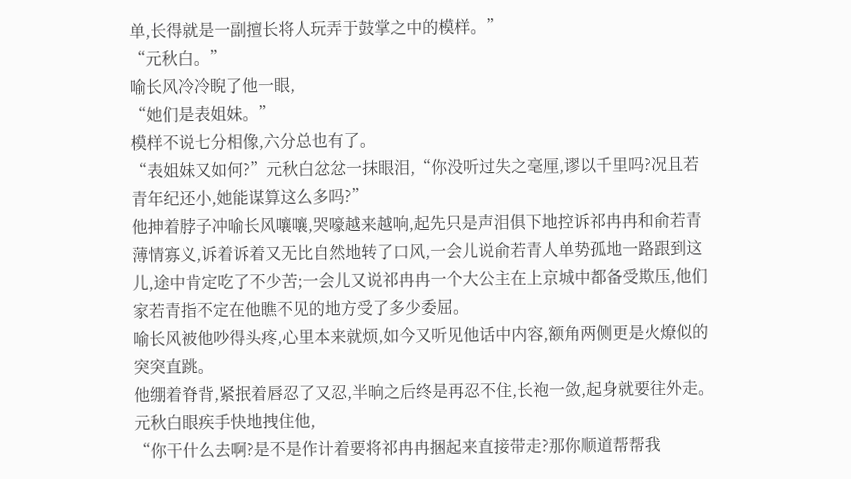单,长得就是一副擅长将人玩弄于鼓掌之中的模样。”
“元秋白。”
喻长风冷冷睨了他一眼,
“她们是表姐妹。”
模样不说七分相像,六分总也有了。
“表姐妹又如何?”元秋白忿忿一抹眼泪,“你没听过失之毫厘,谬以千里吗?况且若青年纪还小,她能谋算这么多吗?”
他抻着脖子冲喻长风嚷嚷,哭嚎越来越响,起先只是声泪俱下地控诉祁冉冉和俞若青薄情寡义,诉着诉着又无比自然地转了口风,一会儿说俞若青人单势孤地一路跟到这儿,途中肯定吃了不少苦;一会儿又说祁冉冉一个大公主在上京城中都备受欺压,他们家若青指不定在他瞧不见的地方受了多少委屈。
喻长风被他吵得头疼,心里本来就烦,如今又听见他话中内容,额角两侧更是火燎似的突突直跳。
他绷着脊背,紧抿着唇忍了又忍,半晌之后终是再忍不住,长袍一敛,起身就要往外走。
元秋白眼疾手快地拽住他,
“你干什么去啊?是不是作计着要将祁冉冉捆起来直接带走?那你顺道帮帮我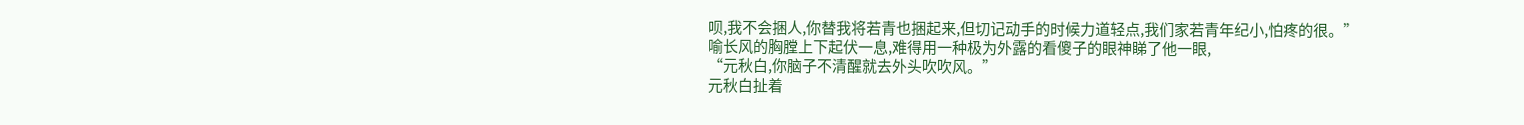呗,我不会捆人,你替我将若青也捆起来,但切记动手的时候力道轻点,我们家若青年纪小,怕疼的很。”
喻长风的胸膛上下起伏一息,难得用一种极为外露的看傻子的眼神睇了他一眼,
“元秋白,你脑子不清醒就去外头吹吹风。”
元秋白扯着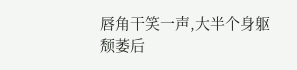唇角干笑一声,大半个身躯颓萎后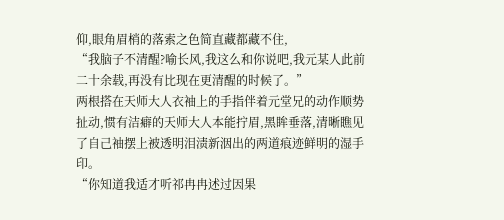仰,眼角眉梢的落索之色简直藏都藏不住,
“我脑子不清醒?喻长风,我这么和你说吧,我元某人此前二十余载,再没有比现在更清醒的时候了。”
两根搭在天师大人衣袖上的手指伴着元堂兄的动作顺势扯动,惯有洁癖的天师大人本能拧眉,黑眸垂落,清晰瞧见了自己袖摆上被透明泪渍新洇出的两道痕迹鲜明的湿手印。
“你知道我适才听祁冉冉述过因果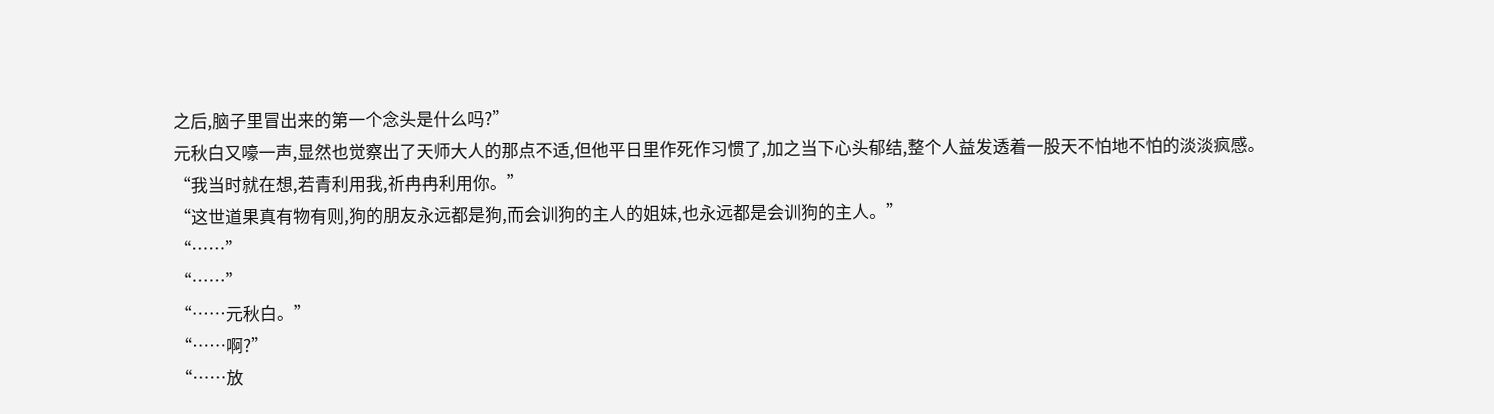之后,脑子里冒出来的第一个念头是什么吗?”
元秋白又嚎一声,显然也觉察出了天师大人的那点不适,但他平日里作死作习惯了,加之当下心头郁结,整个人益发透着一股天不怕地不怕的淡淡疯感。
“我当时就在想,若青利用我,祈冉冉利用你。”
“这世道果真有物有则,狗的朋友永远都是狗,而会训狗的主人的姐妹,也永远都是会训狗的主人。”
“……”
“……”
“……元秋白。”
“……啊?”
“……放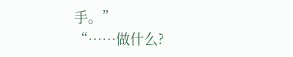手。”
“……做什么?